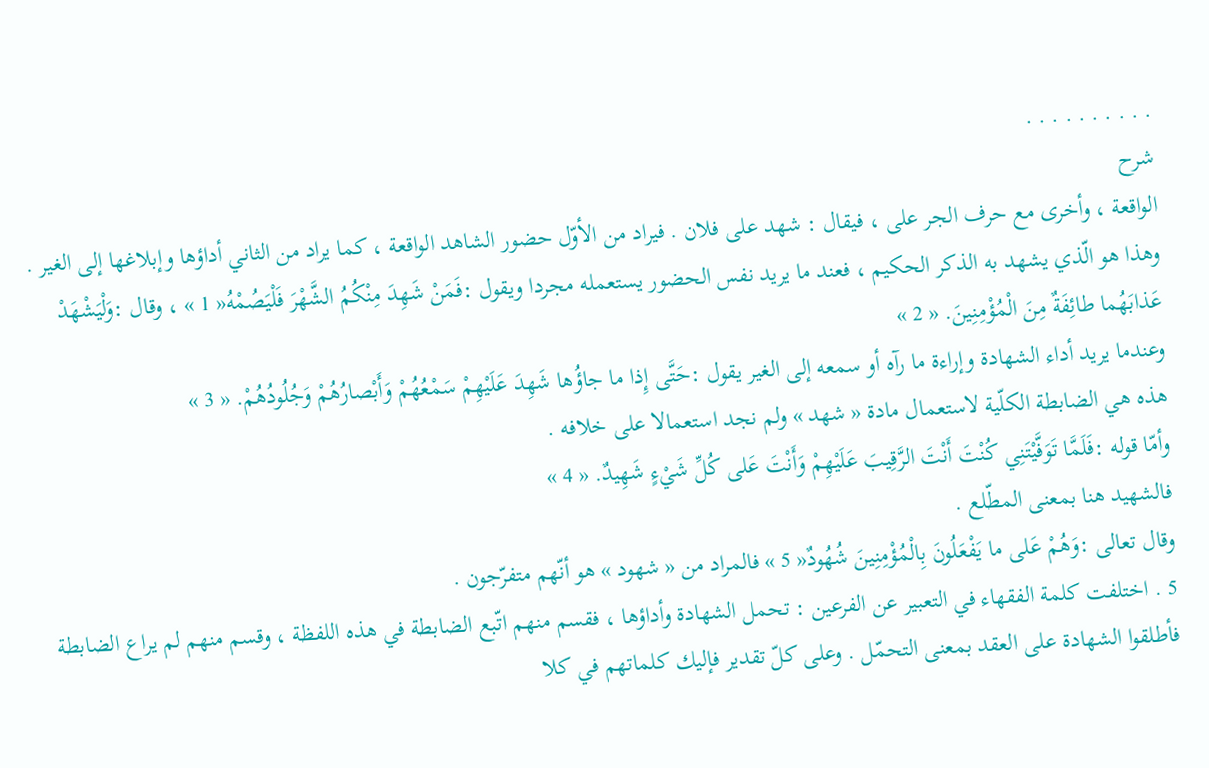. . . . . . . . . .
شرح
الواقعة ، وأخرى مع حرف الجر على ، فيقال : شهد على فلان . فيراد من الأوّل حضور الشاهد الواقعة ، كما يراد من الثاني أداؤها وإبلاغها إلى الغير .
وهذا هو الّذي يشهد به الذكر الحكيم ، فعند ما يريد نفس الحضور يستعمله مجردا ويقول :فَمَنْ شَهِدَ مِنْكُمُ الشَّهْرَ فَلْيَصُمْهُ« 1 » ، وقال :وَلْيَشْهَدْ عَذابَهُما طائِفَةٌ مِنَ الْمُؤْمِنِينَ. « 2 »
وعندما يريد أداء الشهادة وإراءة ما رآه أو سمعه إلى الغير يقول :حَتَّى إِذا ما جاؤُها شَهِدَ عَلَيْهِمْ سَمْعُهُمْ وَأَبْصارُهُمْ وَجُلُودُهُمْ. « 3 »
هذه هي الضابطة الكلّية لاستعمال مادة « شهد » ولم نجد استعمالا على خلافه .
وأمّا قوله :فَلَمَّا تَوَفَّيْتَنِي كُنْتَ أَنْتَ الرَّقِيبَ عَلَيْهِمْ وَأَنْتَ عَلى كُلِّ شَيْءٍ شَهِيدٌ. « 4 »
فالشهيد هنا بمعنى المطّلع .
وقال تعالى :وَهُمْ عَلى ما يَفْعَلُونَ بِالْمُؤْمِنِينَ شُهُودٌ« 5 » فالمراد من « شهود » هو أنّهم متفرّجون .
5 . اختلفت كلمة الفقهاء في التعبير عن الفرعين : تحمل الشهادة وأداؤها ، فقسم منهم اتّبع الضابطة في هذه اللفظة ، وقسم منهم لم يراع الضابطة فأطلقوا الشهادة على العقد بمعنى التحمّل . وعلى كلّ تقدير فإليك كلماتهم في كلا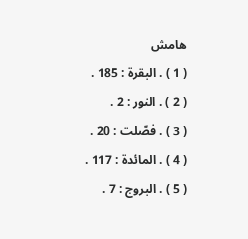هامش
( 1 ) . البقرة : 185 .
( 2 ) . النور : 2 .
( 3 ) . فصّلت : 20 .
( 4 ) . المائدة : 117 .
( 5 ) . البروج : 7 .